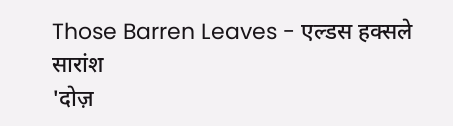Those Barren Leaves - एल्डस हक्सले
सारांश
'दोज़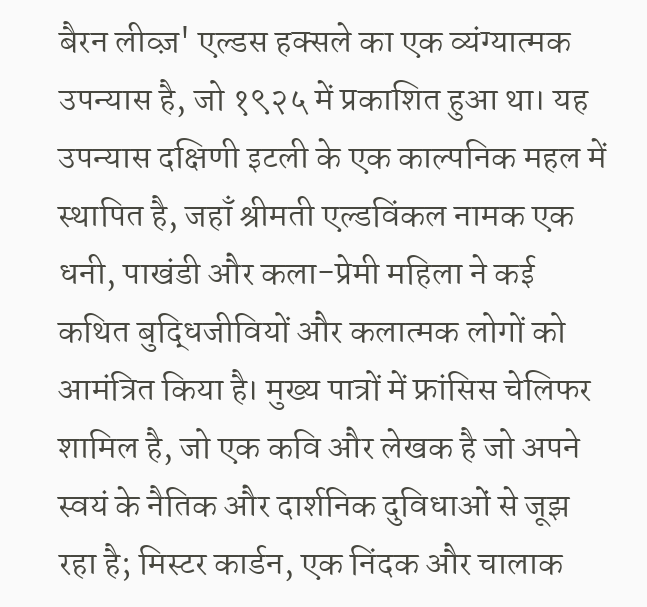बैरन लीव्ज़' एल्डस हक्सले का एक व्यंग्यात्मक उपन्यास है, जो १९२५ में प्रकाशित हुआ था। यह उपन्यास दक्षिणी इटली के एक काल्पनिक महल में स्थापित है, जहाँ श्रीमती एल्डविंकल नामक एक धनी, पाखंडी और कला-प्रेमी महिला ने कई कथित बुद्धिजीवियों और कलात्मक लोगों को आमंत्रित किया है। मुख्य पात्रों में फ्रांसिस चेलिफर शामिल है, जो एक कवि और लेखक है जो अपने स्वयं के नैतिक और दार्शनिक दुविधाओं से जूझ रहा है; मिस्टर कार्डन, एक निंदक और चालाक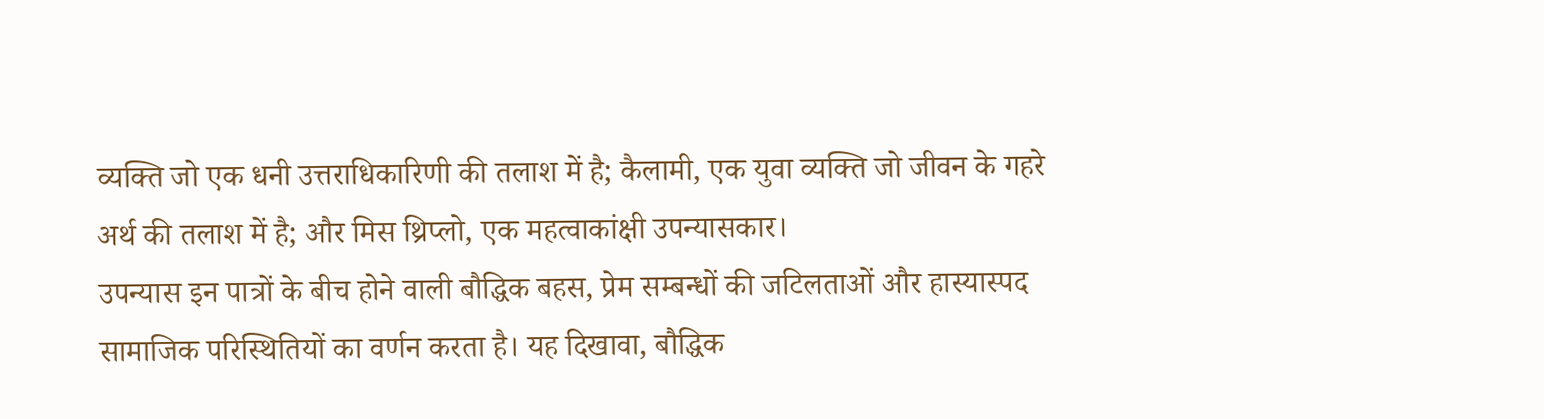व्यक्ति जो एक धनी उत्तराधिकारिणी की तलाश में है; कैलामी, एक युवा व्यक्ति जो जीवन के गहरे अर्थ की तलाश में है; और मिस थ्रिप्लो, एक महत्वाकांक्षी उपन्यासकार।
उपन्यास इन पात्रों के बीच होने वाली बौद्धिक बहस, प्रेम सम्बन्धों की जटिलताओं और हास्यास्पद सामाजिक परिस्थितियों का वर्णन करता है। यह दिखावा, बौद्धिक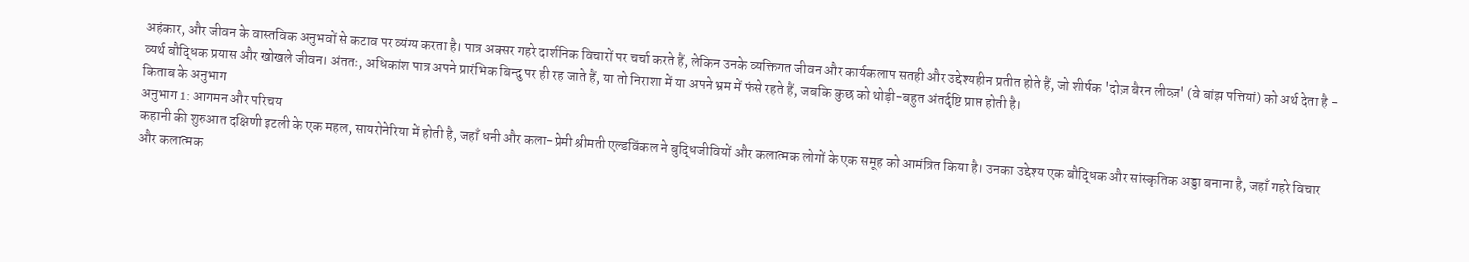अहंकार, और जीवन के वास्तविक अनुभवों से कटाव पर व्यंग्य करता है। पात्र अक्सर गहरे दार्शनिक विचारों पर चर्चा करते हैं, लेकिन उनके व्यक्तिगत जीवन और कार्यकलाप सतही और उद्देश्यहीन प्रतीत होते हैं, जो शीर्षक 'दोज़ बैरन लीव्ज़' (वे बांझ पत्तियां) को अर्थ देता है - व्यर्थ बौद्धिक प्रयास और खोखले जीवन। अंततः, अधिकांश पात्र अपने प्रारंभिक बिन्दु पर ही रह जाते हैं, या तो निराशा में या अपने भ्रम में फंसे रहते हैं, जबकि कुछ को थोड़ी-बहुत अंतर्दृष्टि प्राप्त होती है।
किताब के अनुभाग
अनुभाग 1: आगमन और परिचय
कहानी की शुरुआत दक्षिणी इटली के एक महल, सायरोनेरिया में होती है, जहाँ धनी और कला-प्रेमी श्रीमती एल्डविंकल ने बुद्धिजीवियों और कलात्मक लोगों के एक समूह को आमंत्रित किया है। उनका उद्देश्य एक बौद्धिक और सांस्कृतिक अड्डा बनाना है, जहाँ गहरे विचार और कलात्मक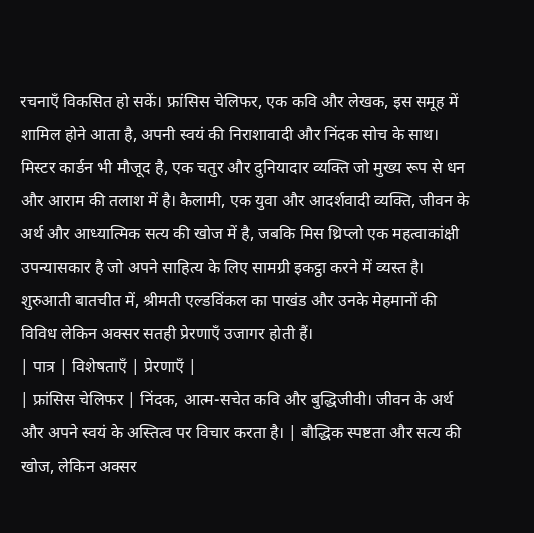रचनाएँ विकसित हो सकें। फ्रांसिस चेलिफर, एक कवि और लेखक, इस समूह में शामिल होने आता है, अपनी स्वयं की निराशावादी और निंदक सोच के साथ। मिस्टर कार्डन भी मौजूद है, एक चतुर और दुनियादार व्यक्ति जो मुख्य रूप से धन और आराम की तलाश में है। कैलामी, एक युवा और आदर्शवादी व्यक्ति, जीवन के अर्थ और आध्यात्मिक सत्य की खोज में है, जबकि मिस थ्रिप्लो एक महत्वाकांक्षी उपन्यासकार है जो अपने साहित्य के लिए सामग्री इकट्ठा करने में व्यस्त है। शुरुआती बातचीत में, श्रीमती एल्डविंकल का पाखंड और उनके मेहमानों की विविध लेकिन अक्सर सतही प्रेरणाएँ उजागर होती हैं।
| पात्र | विशेषताएँ | प्रेरणाएँ |
| फ्रांसिस चेलिफर | निंदक, आत्म-सचेत कवि और बुद्धिजीवी। जीवन के अर्थ और अपने स्वयं के अस्तित्व पर विचार करता है। | बौद्धिक स्पष्टता और सत्य की खोज, लेकिन अक्सर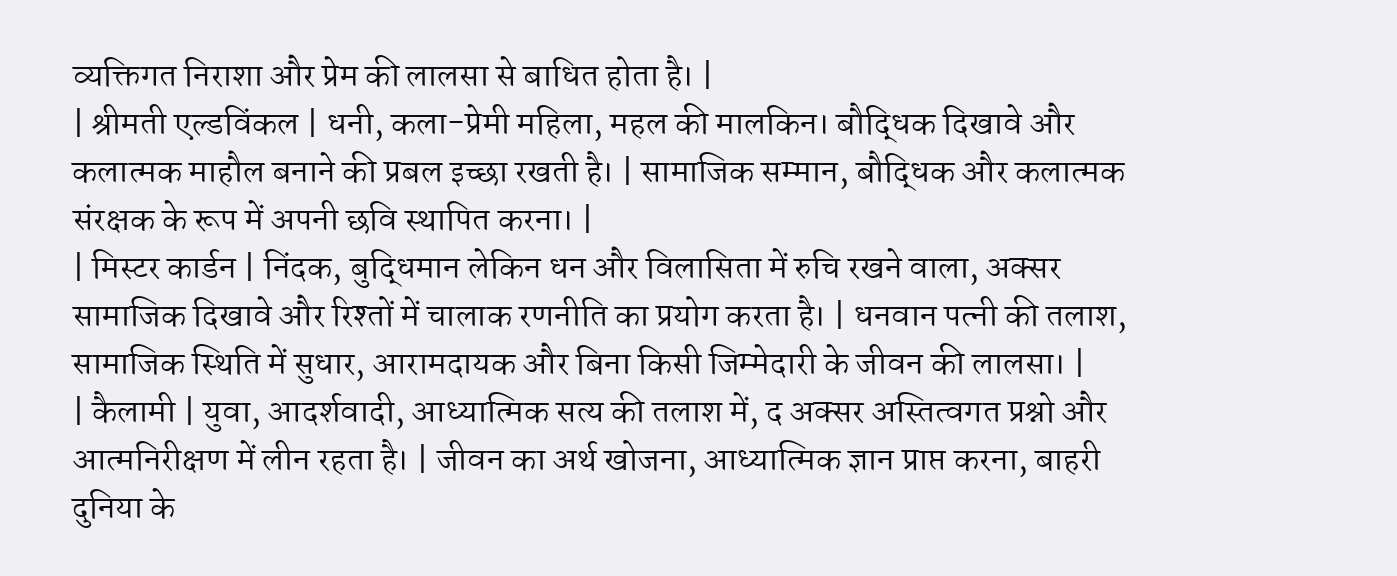व्यक्तिगत निराशा और प्रेम की लालसा से बाधित होता है। |
| श्रीमती एल्डविंकल | धनी, कला-प्रेमी महिला, महल की मालकिन। बौद्धिक दिखावे और कलात्मक माहौल बनाने की प्रबल इच्छा रखती है। | सामाजिक सम्मान, बौद्धिक और कलात्मक संरक्षक के रूप में अपनी छवि स्थापित करना। |
| मिस्टर कार्डन | निंदक, बुद्धिमान लेकिन धन और विलासिता में रुचि रखने वाला, अक्सर सामाजिक दिखावे और रिश्तों में चालाक रणनीति का प्रयोग करता है। | धनवान पत्नी की तलाश, सामाजिक स्थिति में सुधार, आरामदायक और बिना किसी जिम्मेदारी के जीवन की लालसा। |
| कैलामी | युवा, आदर्शवादी, आध्यात्मिक सत्य की तलाश में, द अक्सर अस्तित्वगत प्रश्नो और आत्मनिरीक्षण में लीन रहता है। | जीवन का अर्थ खोजना, आध्यात्मिक ज्ञान प्राप्त करना, बाहरी दुनिया के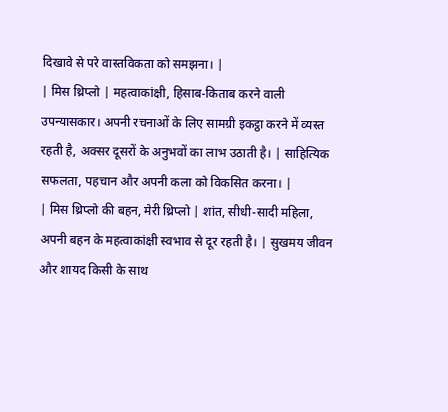दिखावे से परे वास्तविकता को समझना। |
| मिस थ्रिप्लो | महत्वाकांक्षी, हिसाब-किताब करने वाली उपन्यासकार। अपनी रचनाओं के लिए सामग्री इकट्ठा करने में व्यस्त रहती है, अक्सर दूसरों के अनुभवों का लाभ उठाती है। | साहित्यिक सफलता, पहचान और अपनी कला को विकसित करना। |
| मिस थ्रिप्लो की बहन, मेरी थ्रिप्लो | शांत, सीधी-सादी महिला, अपनी बहन के महत्वाकांक्षी स्वभाव से दूर रहती है। | सुखमय जीवन और शायद किसी के साथ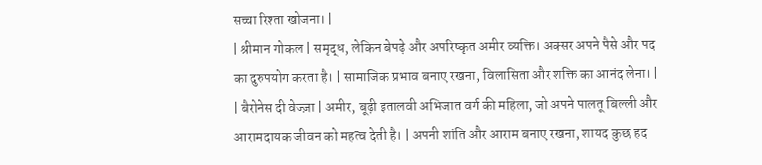सच्चा रिश्ता खोजना। |
| श्रीमान गोकल | समृद्ध, लेकिन बेपढ़े और अपरिष्कृत अमीर व्यक्ति। अक्सर अपने पैसे और पद का दुरुपयोग करता है। | सामाजिक प्रभाव बनाए रखना, विलासिता और शक्ति का आनंद लेना। |
| बैरोनेस दी वेज्ज़ा | अमीर, बूढ़ी इतालवी अभिजात वर्ग की महिला, जो अपने पालतू बिल्ली और आरामदायक जीवन को महत्व देती है। | अपनी शांति और आराम बनाए रखना, शायद कुछ हद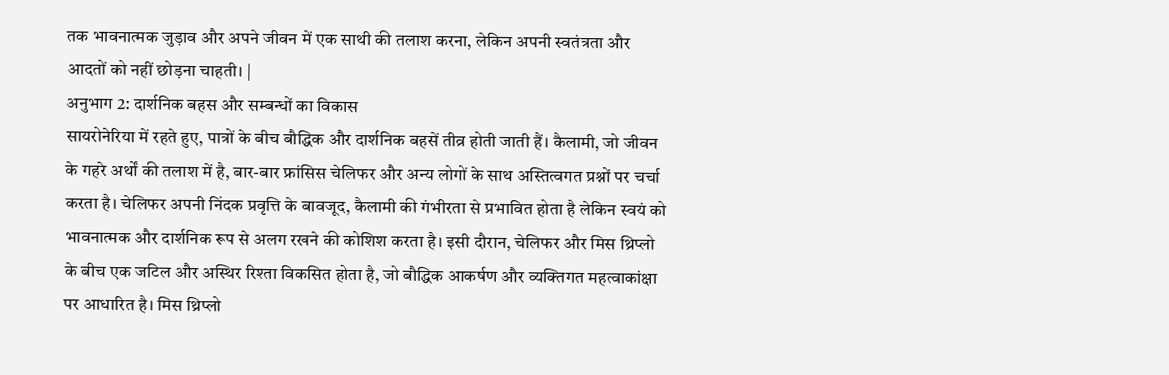तक भावनात्मक जुड़ाव और अपने जीवन में एक साथी की तलाश करना, लेकिन अपनी स्वतंत्रता और आदतों को नहीं छोड़ना चाहती। |
अनुभाग 2: दार्शनिक बहस और सम्बन्धों का विकास
सायरोनेरिया में रहते हुए, पात्रों के बीच बौद्धिक और दार्शनिक बहसें तीव्र होती जाती हैं। कैलामी, जो जीवन के गहरे अर्थों की तलाश में है, बार-बार फ्रांसिस चेलिफर और अन्य लोगों के साथ अस्तित्वगत प्रश्नों पर चर्चा करता है। चेलिफर अपनी निंदक प्रवृत्ति के बावजूद, कैलामी की गंभीरता से प्रभावित होता है लेकिन स्वयं को भावनात्मक और दार्शनिक रूप से अलग रखने की कोशिश करता है। इसी दौरान, चेलिफर और मिस थ्रिप्लो के बीच एक जटिल और अस्थिर रिश्ता विकसित होता है, जो बौद्धिक आकर्षण और व्यक्तिगत महत्वाकांक्षा पर आधारित है। मिस थ्रिप्लो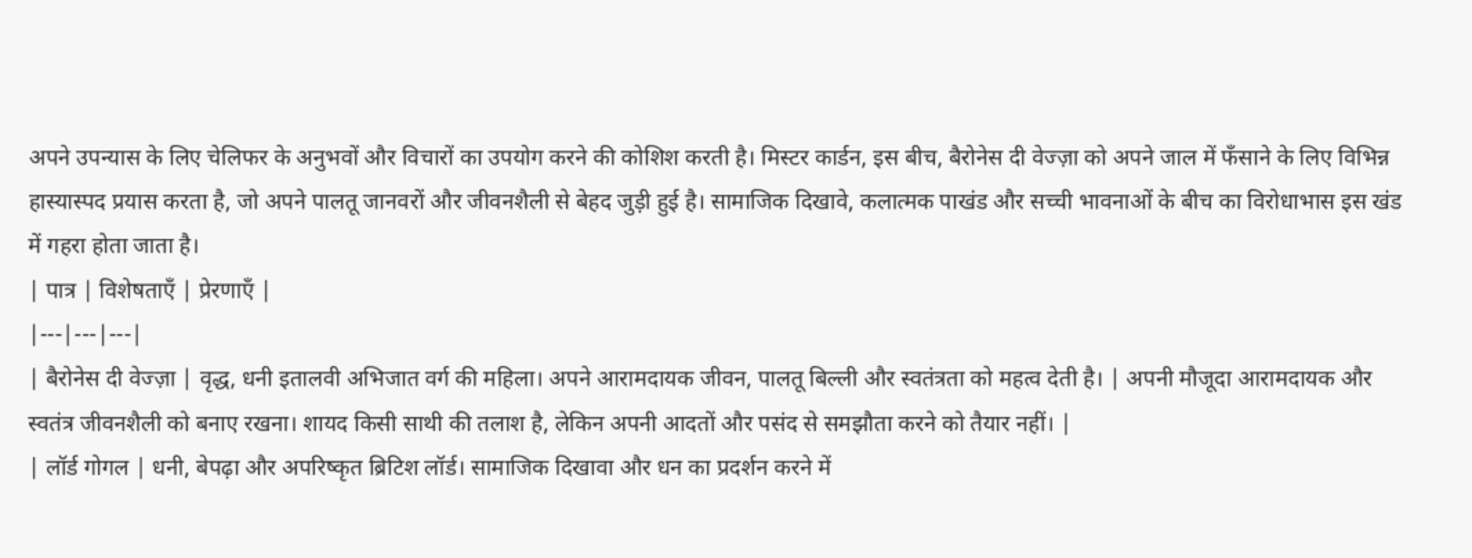अपने उपन्यास के लिए चेलिफर के अनुभवों और विचारों का उपयोग करने की कोशिश करती है। मिस्टर कार्डन, इस बीच, बैरोनेस दी वेज्ज़ा को अपने जाल में फँसाने के लिए विभिन्न हास्यास्पद प्रयास करता है, जो अपने पालतू जानवरों और जीवनशैली से बेहद जुड़ी हुई है। सामाजिक दिखावे, कलात्मक पाखंड और सच्ची भावनाओं के बीच का विरोधाभास इस खंड में गहरा होता जाता है।
| पात्र | विशेषताएँ | प्रेरणाएँ |
|---|---|---|
| बैरोनेस दी वेज्ज़ा | वृद्ध, धनी इतालवी अभिजात वर्ग की महिला। अपने आरामदायक जीवन, पालतू बिल्ली और स्वतंत्रता को महत्व देती है। | अपनी मौजूदा आरामदायक और स्वतंत्र जीवनशैली को बनाए रखना। शायद किसी साथी की तलाश है, लेकिन अपनी आदतों और पसंद से समझौता करने को तैयार नहीं। |
| लॉर्ड गोगल | धनी, बेपढ़ा और अपरिष्कृत ब्रिटिश लॉर्ड। सामाजिक दिखावा और धन का प्रदर्शन करने में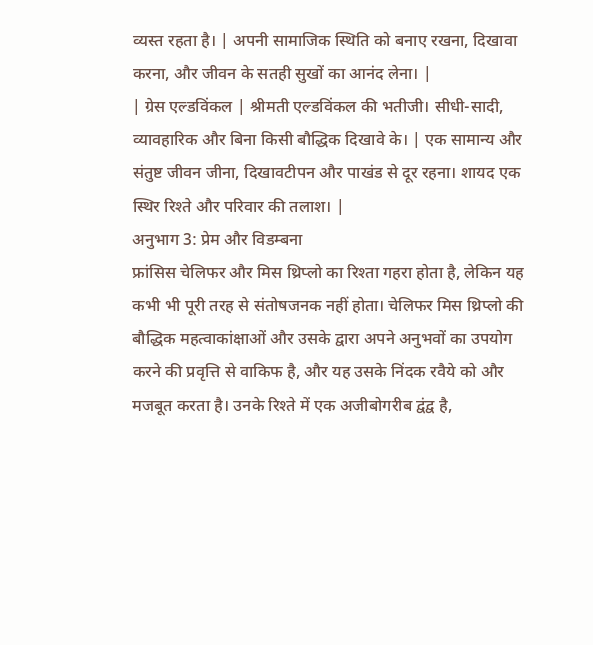व्यस्त रहता है। | अपनी सामाजिक स्थिति को बनाए रखना, दिखावा करना, और जीवन के सतही सुखों का आनंद लेना। |
| ग्रेस एल्डविंकल | श्रीमती एल्डविंकल की भतीजी। सीधी-सादी, व्यावहारिक और बिना किसी बौद्धिक दिखावे के। | एक सामान्य और संतुष्ट जीवन जीना, दिखावटीपन और पाखंड से दूर रहना। शायद एक स्थिर रिश्ते और परिवार की तलाश। |
अनुभाग 3: प्रेम और विडम्बना
फ्रांसिस चेलिफर और मिस थ्रिप्लो का रिश्ता गहरा होता है, लेकिन यह कभी भी पूरी तरह से संतोषजनक नहीं होता। चेलिफर मिस थ्रिप्लो की बौद्धिक महत्वाकांक्षाओं और उसके द्वारा अपने अनुभवों का उपयोग करने की प्रवृत्ति से वाकिफ है, और यह उसके निंदक रवैये को और मजबूत करता है। उनके रिश्ते में एक अजीबोगरीब द्वंद्व है,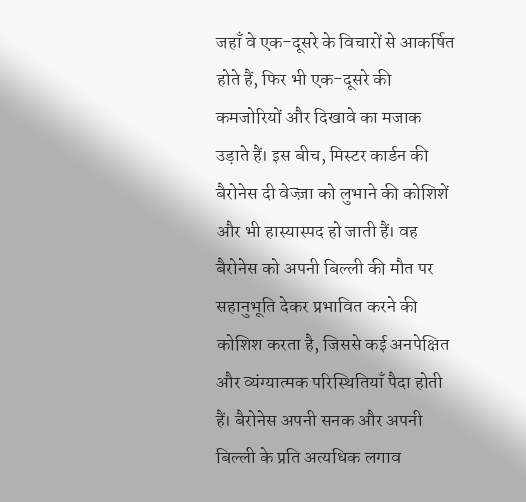जहाँ वे एक-दूसरे के विचारों से आकर्षित होते हैं, फिर भी एक-दूसरे की कमजोरियों और दिखावे का मजाक उड़ाते हैं। इस बीच, मिस्टर कार्डन की बैरोनेस दी वेज्ज़ा को लुभाने की कोशिशें और भी हास्यास्पद हो जाती हैं। वह बैरोनेस को अपनी बिल्ली की मौत पर सहानुभूति देकर प्रभावित करने की कोशिश करता है, जिससे कई अनपेक्षित और व्यंग्यात्मक परिस्थितियाँ पैदा होती हैं। बैरोनेस अपनी सनक और अपनी बिल्ली के प्रति अत्यधिक लगाव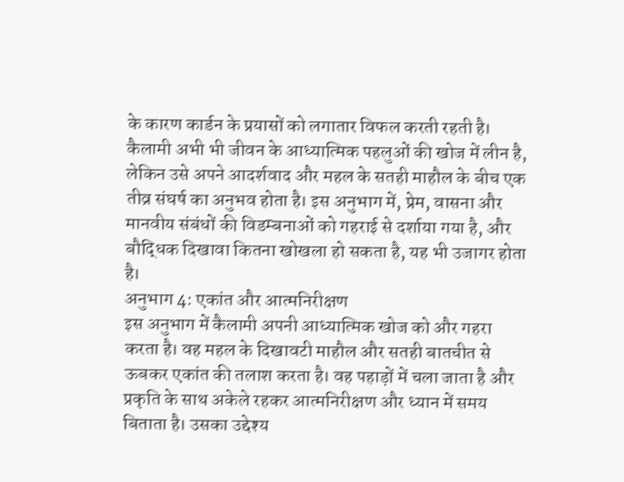के कारण कार्डन के प्रयासों को लगातार विफल करती रहती है। कैलामी अभी भी जीवन के आध्यात्मिक पहलुओं की खोज में लीन है, लेकिन उसे अपने आदर्शवाद और महल के सतही माहौल के बीच एक तीव्र संघर्ष का अनुभव होता है। इस अनुभाग में, प्रेम, वासना और मानवीय संबंधों की विडम्बनाओं को गहराई से दर्शाया गया है, और बौद्धिक दिखावा कितना खोखला हो सकता है, यह भी उजागर होता है।
अनुभाग 4: एकांत और आत्मनिरीक्षण
इस अनुभाग में कैलामी अपनी आध्यात्मिक खोज को और गहरा करता है। वह महल के दिखावटी माहौल और सतही बातचीत से ऊबकर एकांत की तलाश करता है। वह पहाड़ों में चला जाता है और प्रकृति के साथ अकेले रहकर आत्मनिरीक्षण और ध्यान में समय बिताता है। उसका उद्देश्य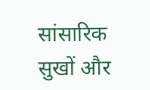सांसारिक सुखों और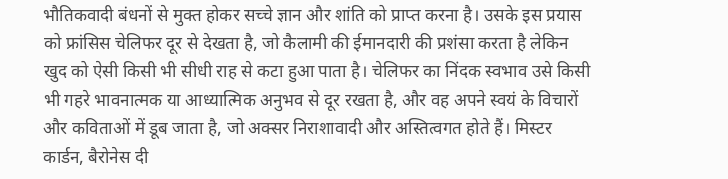भौतिकवादी बंधनों से मुक्त होकर सच्चे ज्ञान और शांति को प्राप्त करना है। उसके इस प्रयास को फ्रांसिस चेलिफर दूर से देखता है, जो कैलामी की ईमानदारी की प्रशंसा करता है लेकिन खुद को ऐसी किसी भी सीधी राह से कटा हुआ पाता है। चेलिफर का निंदक स्वभाव उसे किसी भी गहरे भावनात्मक या आध्यात्मिक अनुभव से दूर रखता है, और वह अपने स्वयं के विचारों और कविताओं में डूब जाता है, जो अक्सर निराशावादी और अस्तित्वगत होते हैं। मिस्टर कार्डन, बैरोनेस दी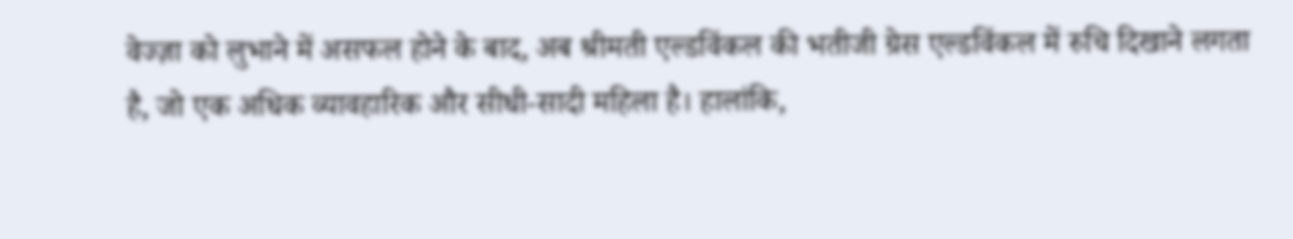वेज्ज़ा को लुभाने में असफल होने के बाद, अब श्रीमती एल्डविंकल की भतीजी ग्रेस एल्डविंकल में रुचि दिखाने लगता है, जो एक अधिक व्यावहारिक और सीधी-सादी महिला है। हालांकि,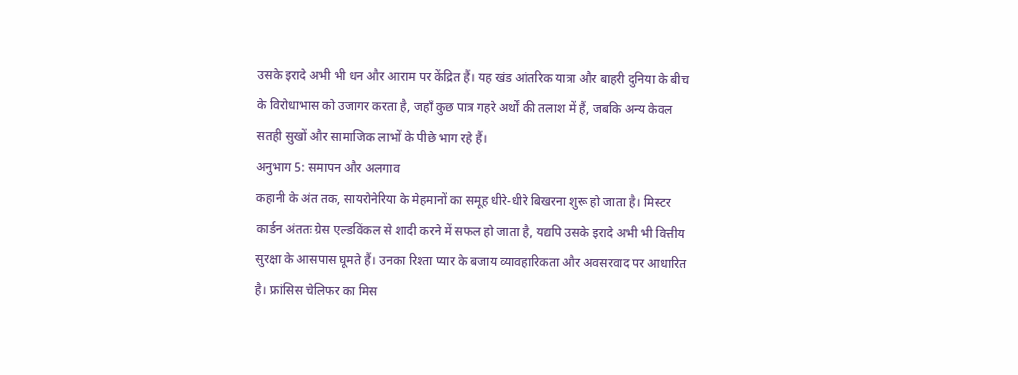उसके इरादे अभी भी धन और आराम पर केंद्रित हैं। यह खंड आंतरिक यात्रा और बाहरी दुनिया के बीच के विरोधाभास को उजागर करता है, जहाँ कुछ पात्र गहरे अर्थों की तलाश में हैं, जबकि अन्य केवल सतही सुखों और सामाजिक लाभों के पीछे भाग रहे हैं।
अनुभाग 5: समापन और अलगाव
कहानी के अंत तक, सायरोनेरिया के मेहमानों का समूह धीरे-धीरे बिखरना शुरू हो जाता है। मिस्टर कार्डन अंततः ग्रेस एल्डविंकल से शादी करने में सफल हो जाता है, यद्यपि उसके इरादे अभी भी वित्तीय सुरक्षा के आसपास घूमते हैं। उनका रिश्ता प्यार के बजाय व्यावहारिकता और अवसरवाद पर आधारित है। फ्रांसिस चेलिफर का मिस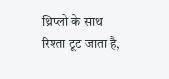थ्रिप्लो के साथ रिश्ता टूट जाता है,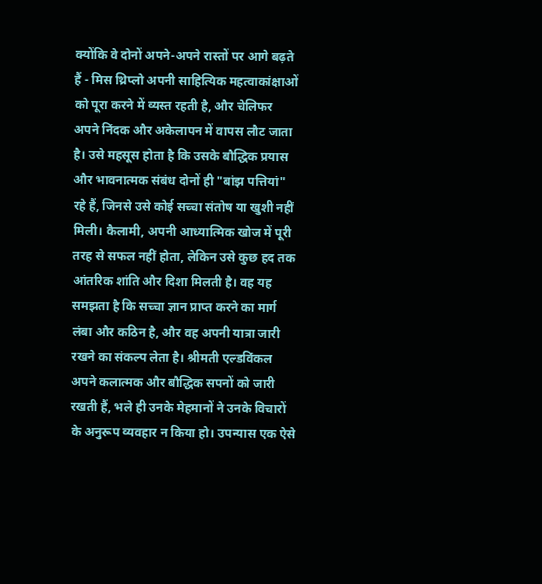क्योंकि वे दोनों अपने-अपने रास्तों पर आगे बढ़ते हैं - मिस थ्रिप्लो अपनी साहित्यिक महत्वाकांक्षाओं को पूरा करने में व्यस्त रहती है, और चेलिफर अपने निंदक और अकेलापन में वापस लौट जाता है। उसे महसूस होता है कि उसके बौद्धिक प्रयास और भावनात्मक संबंध दोनों ही "बांझ पत्तियां" रहे हैं, जिनसे उसे कोई सच्चा संतोष या खुशी नहीं मिली। कैलामी, अपनी आध्यात्मिक खोज में पूरी तरह से सफल नहीं होता, लेकिन उसे कुछ हद तक आंतरिक शांति और दिशा मिलती है। वह यह समझता है कि सच्चा ज्ञान प्राप्त करने का मार्ग लंबा और कठिन है, और वह अपनी यात्रा जारी रखने का संकल्प लेता है। श्रीमती एल्डविंकल अपने कलात्मक और बौद्धिक सपनों को जारी रखती हैं, भले ही उनके मेहमानों ने उनके विचारों के अनुरूप व्यवहार न किया हो। उपन्यास एक ऐसे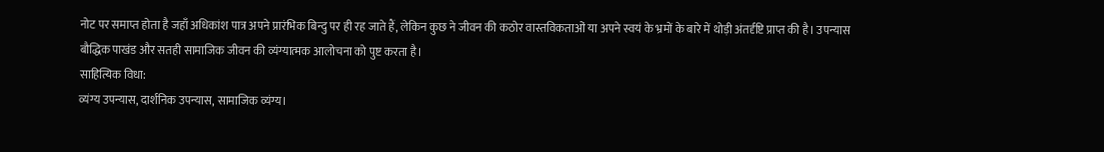नोट पर समाप्त होता है जहाँ अधिकांश पात्र अपने प्रारंभिक बिन्दु पर ही रह जाते हैं, लेकिन कुछ ने जीवन की कठोर वास्तविकताओं या अपने स्वयं के भ्रमों के बारे में थोड़ी अंतर्दृष्टि प्राप्त की है। उपन्यास बौद्धिक पाखंड और सतही सामाजिक जीवन की व्यंग्यात्मक आलोचना को पुष्ट करता है।
साहित्यिक विधा:
व्यंग्य उपन्यास, दार्शनिक उपन्यास, सामाजिक व्यंग्य।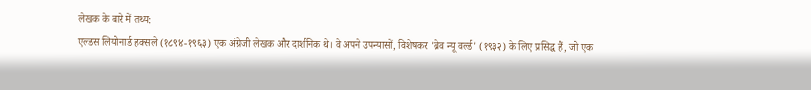लेखक के बारे में तथ्य:
एल्डस लियोनार्ड हक्सले (१८९४-१९६३) एक अंग्रेजी लेखक और दार्शनिक थे। वे अपने उपन्यासों, विशेषकर 'ब्रेव न्यू वर्ल्ड' (१९३२) के लिए प्रसिद्ध हैं, जो एक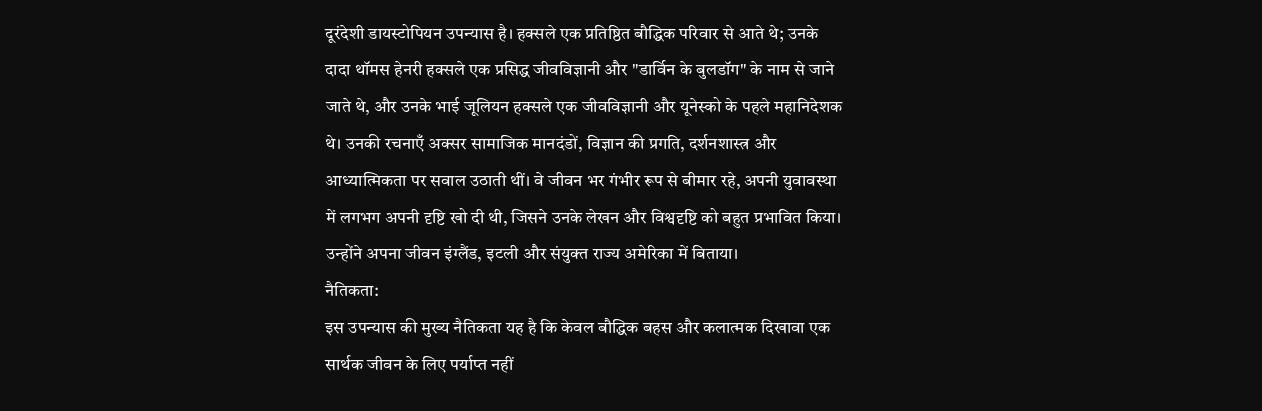दूरंदेशी डायस्टोपियन उपन्यास है। हक्सले एक प्रतिष्ठित बौद्धिक परिवार से आते थे; उनके दादा थॉमस हेनरी हक्सले एक प्रसिद्ध जीवविज्ञानी और "डार्विन के बुलडॉग" के नाम से जाने जाते थे, और उनके भाई जूलियन हक्सले एक जीवविज्ञानी और यूनेस्को के पहले महानिदेशक थे। उनकी रचनाएँ अक्सर सामाजिक मानदंडों, विज्ञान की प्रगति, दर्शनशास्त्र और आध्यात्मिकता पर सवाल उठाती थीं। वे जीवन भर गंभीर रूप से बीमार रहे, अपनी युवावस्था में लगभग अपनी दृष्टि खो दी थी, जिसने उनके लेखन और विश्वदृष्टि को बहुत प्रभावित किया। उन्होंने अपना जीवन इंग्लैंड, इटली और संयुक्त राज्य अमेरिका में बिताया।
नैतिकता:
इस उपन्यास की मुख्य नैतिकता यह है कि केवल बौद्धिक बहस और कलात्मक दिखावा एक सार्थक जीवन के लिए पर्याप्त नहीं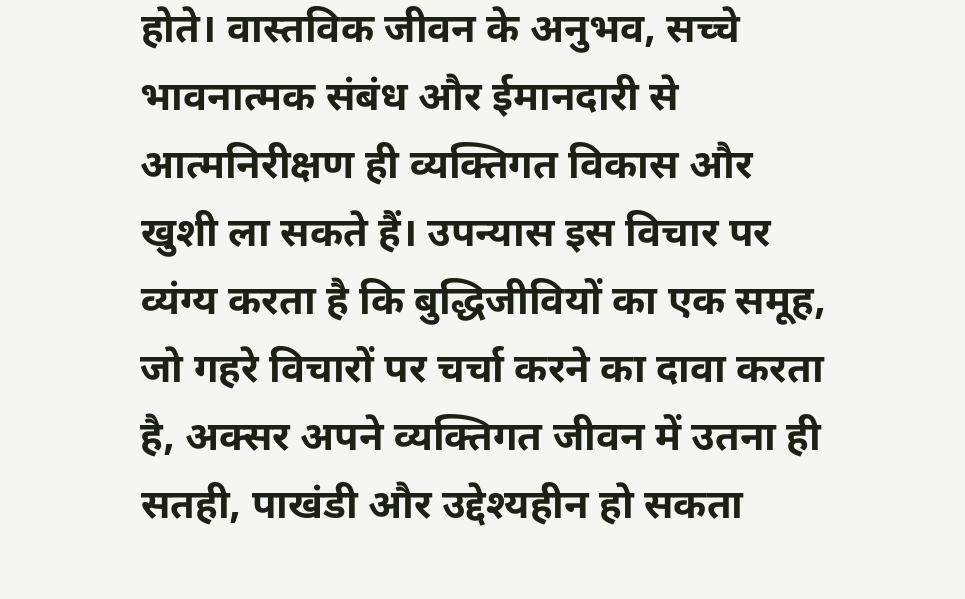होते। वास्तविक जीवन के अनुभव, सच्चे भावनात्मक संबंध और ईमानदारी से आत्मनिरीक्षण ही व्यक्तिगत विकास और खुशी ला सकते हैं। उपन्यास इस विचार पर व्यंग्य करता है कि बुद्धिजीवियों का एक समूह, जो गहरे विचारों पर चर्चा करने का दावा करता है, अक्सर अपने व्यक्तिगत जीवन में उतना ही सतही, पाखंडी और उद्देश्यहीन हो सकता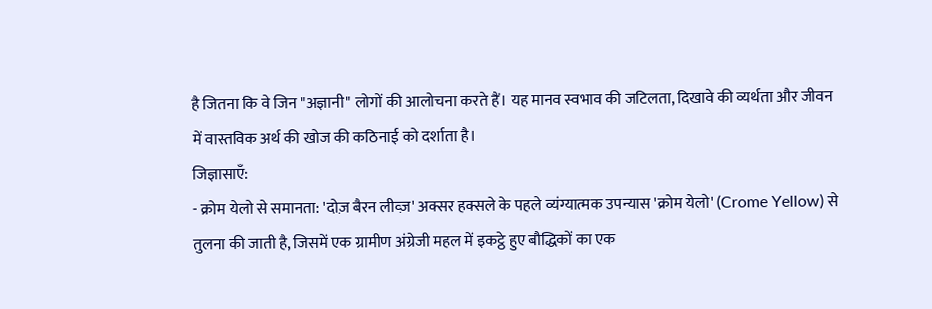है जितना कि वे जिन "अज्ञानी" लोगों की आलोचना करते हैं। यह मानव स्वभाव की जटिलता, दिखावे की व्यर्थता और जीवन में वास्तविक अर्थ की खोज की कठिनाई को दर्शाता है।
जिज्ञासाएँ:
- क्रोम येलो से समानता: 'दोज़ बैरन लीव्ज़' अक्सर हक्सले के पहले व्यंग्यात्मक उपन्यास 'क्रोम येलो' (Crome Yellow) से तुलना की जाती है, जिसमें एक ग्रामीण अंग्रेजी महल में इकट्ठे हुए बौद्धिकों का एक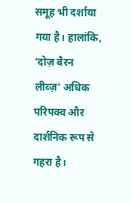समूह भी दर्शाया गया है। हालांकि, 'दोज़ बैरन लीव्ज़' अधिक परिपक्व और दार्शनिक रूप से गहरा है।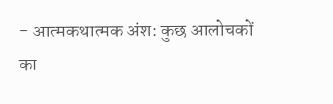- आत्मकथात्मक अंश: कुछ आलोचकों का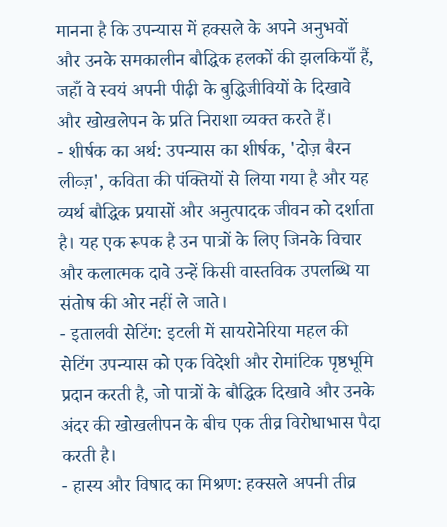मानना है कि उपन्यास में हक्सले के अपने अनुभवों और उनके समकालीन बौद्धिक हलकों की झलकियाँ हैं, जहाँ वे स्वयं अपनी पीढ़ी के बुद्धिजीवियों के दिखावे और खोखलेपन के प्रति निराशा व्यक्त करते हैं।
- शीर्षक का अर्थ: उपन्यास का शीर्षक, 'दोज़ बैरन लीव्ज़', कविता की पंक्तियों से लिया गया है और यह व्यर्थ बौद्धिक प्रयासों और अनुत्पादक जीवन को दर्शाता है। यह एक रूपक है उन पात्रों के लिए जिनके विचार और कलात्मक दावे उन्हें किसी वास्तविक उपलब्धि या संतोष की ओर नहीं ले जाते।
- इतालवी सेटिंग: इटली में सायरोनेरिया महल की सेटिंग उपन्यास को एक विदेशी और रोमांटिक पृष्ठभूमि प्रदान करती है, जो पात्रों के बौद्धिक दिखावे और उनके अंदर की खोखलीपन के बीच एक तीव्र विरोधाभास पैदा करती है।
- हास्य और विषाद का मिश्रण: हक्सले अपनी तीव्र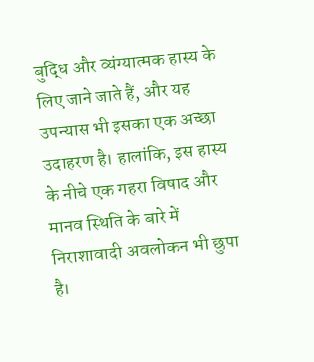बुद्धि और व्यंग्यात्मक हास्य के लिए जाने जाते हैं, और यह उपन्यास भी इसका एक अच्छा उदाहरण है। हालांकि, इस हास्य के नीचे एक गहरा विषाद और मानव स्थिति के बारे में निराशावादी अवलोकन भी छुपा है।